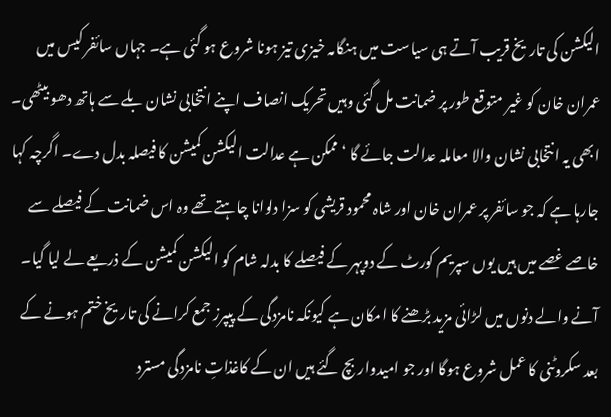الیکشن کی تاریخ قریب آتے ہی سیاست میں ہنگامہ خیزی تیز ہونا شروع ہو گئی ہے۔ جہاں سائفر کیس میں عمران خان کو غیر متوقع طور پر ضمانت مل گئی وہیں تحریک انصاف اپنے انتخابی نشان بلے سے ہاتھ دھو بیٹھی۔ ابھی یہ انتخابی نشان والا معاملہ عدالت جائے گا ‘ ممکن ہے عدالت الیکشن کمیشن کا فیصلہ بدل دے۔ اگرچہ کہا جارہا ہے کہ جو سائفر پر عمران خان اور شاہ محمود قریشی کو سزا دلوانا چاہتے تھے وہ اس ضمانت کے فیصلے سے خاصے غصے میں ہیں یوں سپریم کورٹ کے دوپہر کے فیصلے کا بدلہ شام کو الیکشن کمیشن کے ذریعے لے لیا گیا۔ آنے والے دنوں میں لڑائی مزید بڑھنے کا امکان ہے کیونکہ نامزدگی کے پیپرز جمع کرانے کی تاریخ ختم ہونے کے بعد سکروٹنی کا عمل شروع ہوگا اور جو امیدوار بچ گئے ہیں ان کے کاغذاتِ نامزدگی مسترد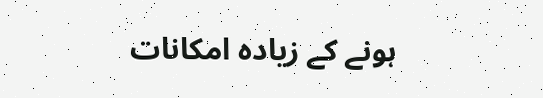ہونے کے زیادہ امکانات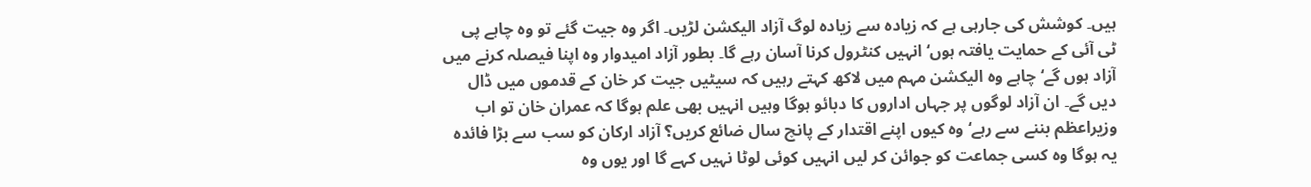ہیں۔ کوشش کی جارہی ہے کہ زیادہ سے زیادہ لوگ آزاد الیکشن لڑیں۔ اگر وہ جیت گئے تو وہ چاہے پی ٹی آئی کے حمایت یافتہ ہوں‘ انہیں کنٹرول کرنا آسان رہے گا۔ بطور آزاد امیدوار وہ اپنا فیصلہ کرنے میں آزاد ہوں گے‘ چاہے وہ الیکشن مہم میں لاکھ کہتے رہیں کہ سیٹیں جیت کر خان کے قدموں میں ڈال دیں گے۔ ان آزاد لوگوں پر جہاں اداروں کا دبائو ہوگا وہیں انہیں بھی علم ہوگا کہ عمران خان تو اب وزیراعظم بننے سے رہے‘ وہ کیوں اپنے اقتدار کے پانچ سال ضائع کریں؟ آزاد ارکان کو سب سے بڑا فائدہ یہ ہوگا وہ کسی جماعت کو جوائن کر لیں انہیں کوئی لوٹا نہیں کہے گا اور یوں وہ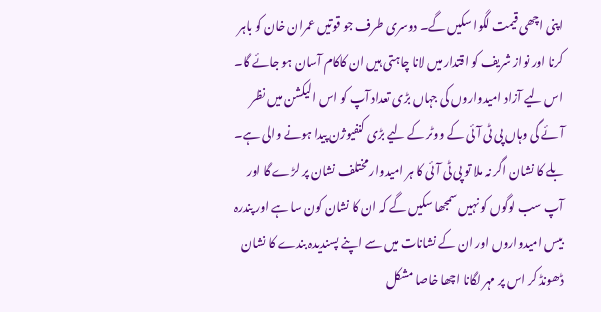اپنی اچھی قیمت لگوا سکیں گے۔ دوسری طرف جو قوتیں عمران خان کو باہر کرنا اور نواز شریف کو اقتدار میں لانا چاہتی ہیں ان کاکام آسان ہو جائے گا۔ اس لیے آزاد امیدواروں کی جہاں بڑی تعداد آپ کو اس الیکشن میں نظر آئے گی وہاں پی ٹی آئی کے ووٹر کے لیے بڑی کنفیوژن پیدا ہونے والی ہے۔ بلے کا نشان اگر نہ ملا تو پی ٹی آئی کا ہر امیدوار مختلف نشان پر لڑے گا اور آپ سب لوگوں کو نہیں سمجھا سکیں گے کہ ان کا نشان کون سا ہے اور پندرہ بیس امیدواروں اور ان کے نشانات میں سے اپنے پسندیدہ بندے کا نشان ڈھونڈ کر اس پر مہر لگانا اچھا خاصا مشکل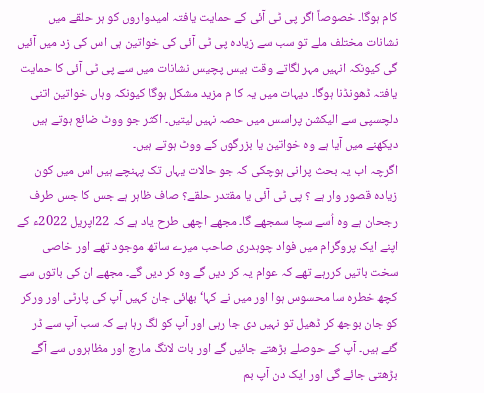کام ہوگا۔ خصوصاً اگر پی ٹی آئی کے حمایت یافتہ امیدواروں کو ہر حلقے میں نشانات مختلف ملے تو سب سے زیادہ پی ٹی آئی کی خواتین ہی اس کی زد میں آئیں گی کیونکہ انہیں مہر لگاتے وقت بیس پچیس نشانات میں سے پی ٹی آئی کا حمایت یافتہ ڈھونڈنا ہوگا۔ دیہات میں یہ کا م مزید مشکل ہوگا کیونکہ وہاں خواتین اتنی دلچسپی سے الیکشن پراسس میں حصہ نہیں لیتیں۔ اکثر جو ووٹ ضائع ہوتے ہیں دیکھنے میں آیا ہے وہ خواتین یا بزرگوں کے ووٹ ہوتے ہیں۔
اگرچہ اب یہ بحث پرانی ہوچکی کہ جو حالات یہاں تک پہنچے ہیں اس میں کون زیادہ قصور وار ہے ؟ پی ٹی آئی یا مقتدر حلقے؟ صاف ظاہر ہے جس کا جس طرف رجحان ہے وہ اُسے سچا سمجھے گا۔ مجھے اچھی طرح یاد ہے کہ 22اپریل 2022ء کے اپنے ایک پروگرام میں فواد چوہدری صاحب میرے ساتھ موجود تھے اور خاصی سخت باتیں کررہے تھے کہ عوام یہ کر دیں گے وہ کر دیں گے۔ مجھے ان کی باتوں سے کچھ خطرہ سا محسوس ہوا اور میں نے کہا‘ بھائی جان کہیں آپ کی پارٹی اور ورکر کو جان بوجھ کر ڈھیل تو نہیں دی جا رہی اور آپ کو لگ رہا ہے کہ سب آپ سے ڈر گئے ہیں۔ آپ کے حوصلے بڑھتے جائیں گے اور بات لانگ مارچ اور مظاہروں سے آگے بڑھتی جائے گی اور ایک دن آپ بم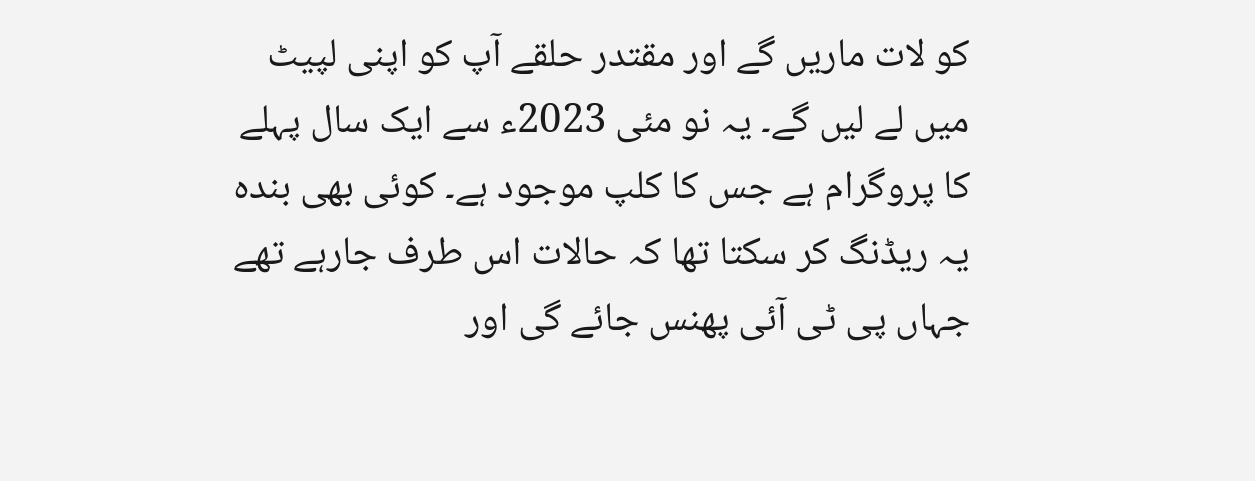کو لات ماریں گے اور مقتدر حلقے آپ کو اپنی لپیٹ میں لے لیں گے۔ یہ نو مئی 2023ء سے ایک سال پہلے کا پروگرام ہے جس کا کلپ موجود ہے۔ کوئی بھی بندہ یہ ریڈنگ کر سکتا تھا کہ حالات اس طرف جارہے تھے جہاں پی ٹی آئی پھنس جائے گی اور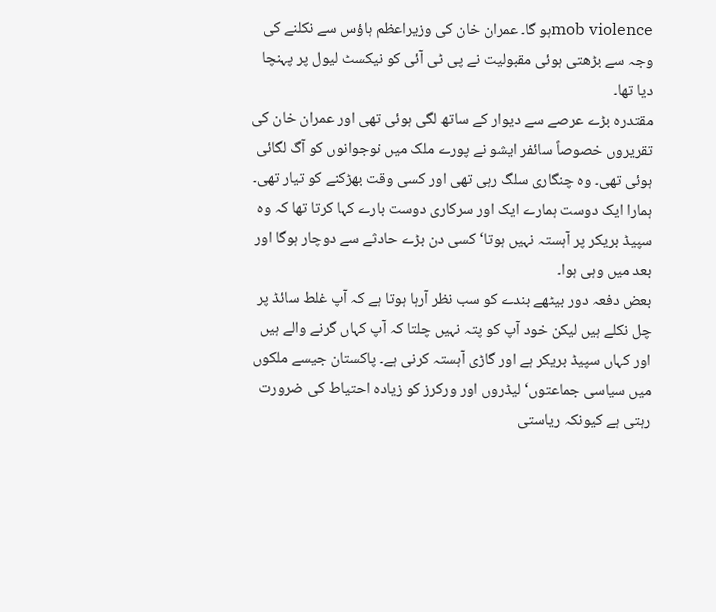mob violenceہو گا۔ عمران خان کی وزیراعظم ہاؤس سے نکلنے کی وجہ سے بڑھتی ہوئی مقبولیت نے پی ٹی آئی کو نیکسٹ لیول پر پہنچا دیا تھا۔
مقتدرہ بڑے عرصے سے دیوار کے ساتھ لگی ہوئی تھی اور عمران خان کی تقریروں خصوصاً سائفر ایشو نے پورے ملک میں نوجوانوں کو آگ لگائی ہوئی تھی۔ وہ چنگاری سلگ رہی تھی اور کسی وقت بھڑکنے کو تیار تھی۔ ہمارا ایک دوست ہمارے ایک اور سرکاری دوست بارے کہا کرتا تھا کہ وہ سپیڈ بریکر پر آہستہ نہیں ہوتا‘ کسی دن بڑے حادثے سے دوچار ہوگا اور بعد میں وہی ہوا۔
بعض دفعہ دور بیٹھے بندے کو سب نظر آرہا ہوتا ہے کہ آپ غلط سائڈ پر چل نکلے ہیں لیکن خود آپ کو پتہ نہیں چلتا کہ آپ کہاں گرنے والے ہیں اور کہاں سپیڈ بریکر ہے اور گاڑی آہستہ کرنی ہے۔ پاکستان جیسے ملکوں میں سیاسی جماعتوں‘ لیڈروں اور ورکرز کو زیادہ احتیاط کی ضرورت رہتی ہے کیونکہ ریاستی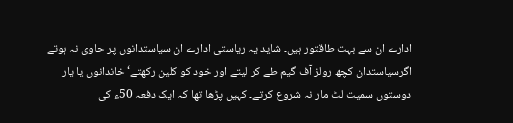ادارے ان سے بہت طاقتور ہیں۔ شاید یہ ریاستی ادارے ان سیاستدانوں پر حاوی نہ ہوتے اگرسیاستدان کچھ رولز آف گیم طے کر لیتے اور خود کو کلین رکھتے‘ خاندانوں یا یار دوستوں سمیت لٹ مار نہ شروع کرتے۔ کہیں پڑھا تھا کہ ایک دفعہ 50ء کی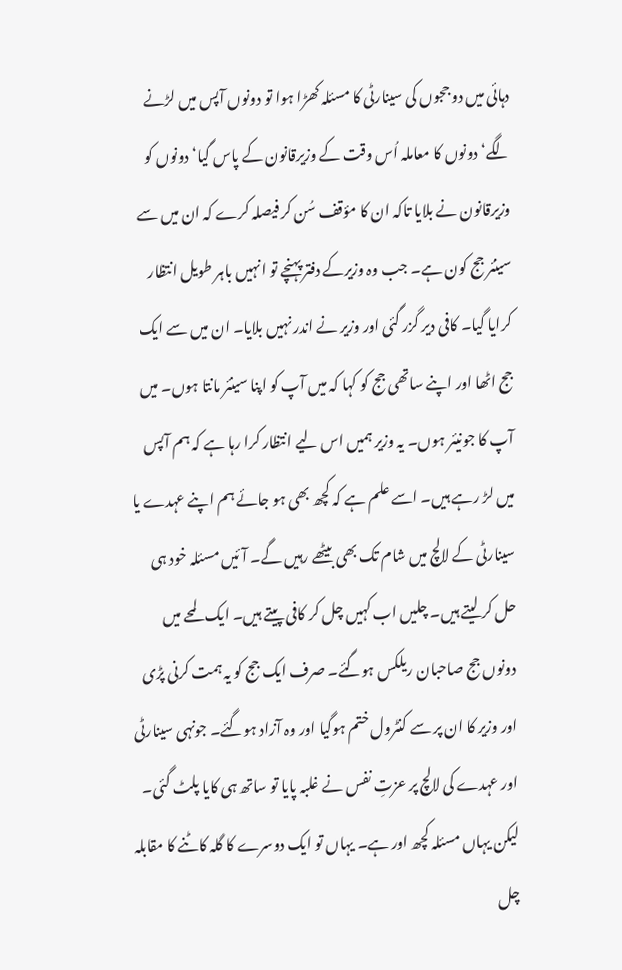دہائی میں دو ججوں کی سینارٹی کا مسئلہ کھڑا ہوا تو دونوں آپس میں لڑنے لگے‘ دونوں کا معاملہ اُس وقت کے وزیرقانون کے پاس گیا‘ دونوں کو وزیرقانون نے بلایا تاکہ ان کا مؤقف سُن کر فیصلہ کرے کہ ان میں سے سینئر جج کون ہے۔ جب وہ وزیرکے دفتر پہنچے تو انہیں باہر طویل انتظار کرایا گیا۔ کافی دیر گزر گئی اور وزیر نے اندر نہیں بلایا۔ ان میں سے ایک جج اٹھا اور اپنے ساتھی جج کو کہا کہ میں آپ کو اپنا سینئر مانتا ہوں۔ میں آپ کا جونیئر ہوں۔ یہ وزیر ہمیں اس لیے انتظار کرا رہا ہے کہ ہم آپس میں لڑ رہے ہیں۔ اسے علم ہے کہ کچھ بھی ہو جائے ہم اپنے عہدے یا سینارٹی کے لالچ میں شام تک بھی بیٹھے رہیں گے۔ آئیں مسئلہ خود ہی حل کر لیتے ہیں۔ چلیں اب کہیں چل کر کافی پیتے ہیں۔ ایک لمحے میں دونوں جج صاحبان ریلکس ہوگئے۔ صرف ایک جج کو یہ ہمت کرنی پڑی اور وزیر کا ان پر سے کنٹرول ختم ہوگیا اور وہ آزاد ہوگئے۔ جونہی سینارٹی اور عہدے کی لالچ پر عزتِ نفس نے غلبہ پایا تو ساتھ ہی کایا پلٹ گئی۔
لیکن یہاں مسئلہ کچھ اور ہے۔ یہاں تو ایک دوسرے کا گلہ کاٹنے کا مقابلہ چل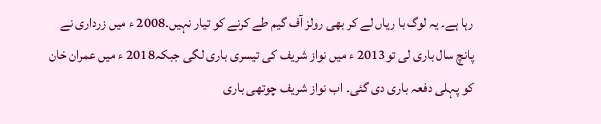رہا ہے۔ یہ لوگ با ریاں لے کر بھی رولز آف گیم طے کرنے کو تیار نہیں۔2008 ء میں زرداری نے پانچ سال باری لی تو2013 ء میں نواز شریف کی تیسری باری لگی جبکہ2018 ء میں عمران خان کو پہلی دفعہ باری دی گئی۔ اب نواز شریف چوتھی باری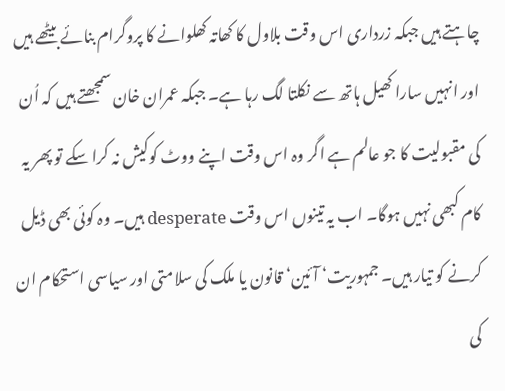چاہتے ہیں جبکہ زرداری اس وقت بلاول کا کھاتہ کھلوانے کا پروگرام بنائے بیٹھے ہیں اور انہیں سارا کھیل ہاتھ سے نکلتا لگ رہا ہے۔ جبکہ عمران خان سمجھتے ہیں کہ اُن کی مقبولیت کا جو عالم ہے اگر وہ اس وقت اپنے ووٹ کوکیش نہ کرا سکے تو پھر یہ کام کبھی نہیں ہوگا۔ اب یہ تینوں اس وقت desperate ہیں۔ وہ کوئی بھی ڈیل کرنے کو تیار ہیں۔ جمہوریت‘ آئین‘ قانون یا ملک کی سلامتی اور سیاسی استحکام ان کی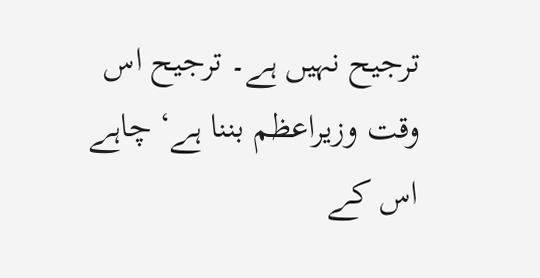ترجیح نہیں ہے۔ ترجیح اس وقت وزیراعظم بننا ہے‘ چاہے اس کے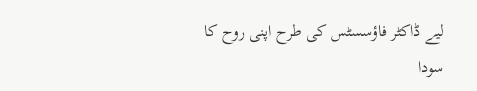لیے ڈاکٹر فاؤسسٹس کی طرح اپنی روح کا سودا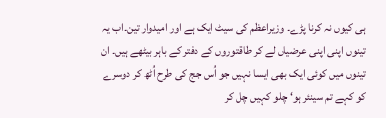ہی کیوں نہ کرنا پڑے۔ وزیراعظم کی سیٹ ایک ہے اور امیدوار تین۔اب یہ تینوں اپنی اپنی عرضیاں لے کر طاقتوروں کے دفتر کے باہر بیٹھے ہیں۔ ان تینوں میں کوئی ایک بھی ایسا نہیں جو اُس جج کی طرح اُٹھ کر دوسرے کو کہے تم سینئر ہو‘ چلو کہیں چل کر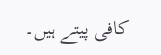کافی پیتے ہیں۔